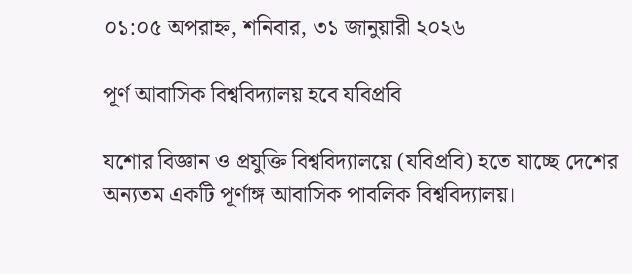০১:০৫ অপরাহ্ন, শনিবার, ৩১ জানুয়ারী ২০২৬

পূর্ণ আবাসিক বিশ্ববিদ্যালয় হবে যবিপ্রবি

যশোর বিজ্ঞান ও প্রযুক্তি বিশ্ববিদ্যালয়ে (যবিপ্রবি) হতে যাচ্ছে দেশের অন্যতম একটি পূর্ণাঙ্গ আবাসিক পাবলিক বিশ্ববিদ্যালয়।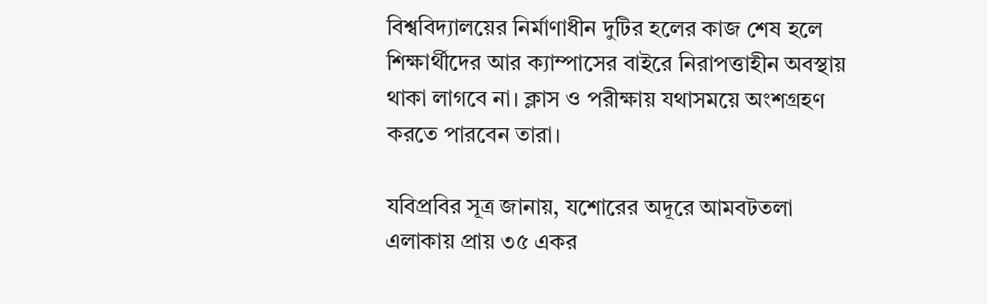বিশ্ববিদ্যালয়ের নির্মাণাধীন দুটির হলের কাজ শেষ হলে শিক্ষার্থীদের আর ক্যাম্পাসের বাইরে নিরাপত্তাহীন অবস্থায় থাকা লাগবে না। ক্লাস ও পরীক্ষায় যথাসময়ে অংশগ্রহণ করতে পারবেন তারা।

যবিপ্রবির সূত্র জানায়, যশোরের অদূরে আমবটতলা এলাকায় প্রায় ৩৫ একর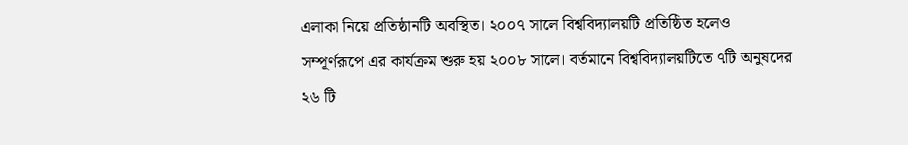এলাকা নিয়ে প্রতিষ্ঠানটি অবস্থিত। ২০০৭ সালে বিশ্ববিদ্যালয়টি প্রতিষ্ঠিত হলেও সম্পূর্ণরূপে এর কার্যক্রম শুরু হয় ২০০৮ সালে। বর্তমানে বিশ্ববিদ্যালয়টিতে ৭টি অনুষদের ২৬ টি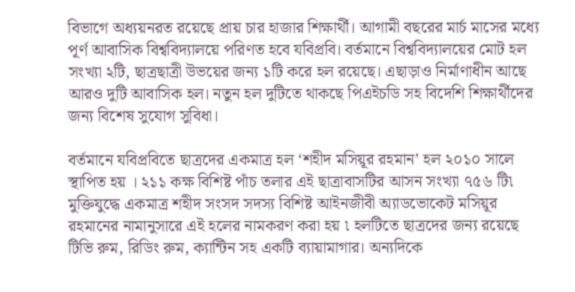বিভাগে অধ্যয়নরত রয়েছে প্রায় চার হাজার শিক্ষার্থী। আগামী বছরের মার্চ মাসের মধ্যে পূর্ণ আবাসিক বিশ্ববিদ্যালয়ে পরিণত হবে যবিপ্রবি। বর্তমানে বিশ্ববিদ্যালয়ের মোট হল সংখ্যা ২টি, ছাত্রছাত্রী উভয়ের জন্য ১টি করে হল রয়েছে। এছাড়াও নির্মাণাধীন আছে আরও দুটি আবাসিক হল। নতুন হল দুটিতে থাকছে পিএইচডি সহ বিদেশি শিক্ষার্থীদের জন্য বিশেষ সুযোগ সুবিধা।

বর্তমানে যবিপ্রবিতে ছাত্রদের একমাত্র হল ‘শহীদ মসিয়ূর রহমান’ হল ২০১০ সালে স্থাপিত হয় । ২১১ কক্ষ বিশিষ্ট পাঁচ তলার এই ছাত্রাবাসটির আসন সংখ্যা ৭৫৬ টি৷ মুক্তিযুদ্ধে একমাত্র শহীদ সংসদ সদস্য বিশিষ্ট আইনজীবী অ্যাডভোকেট মসিয়ূর রহমানের নামানুসারে এই হলের নামকরণ করা হয় ৷ হলটিতে ছাত্রদের জন্য রয়েছে টিভি রুম, রিডিং রুম, ক্যান্টিন সহ একটি ব্যায়ামাগার। অন্যদিকে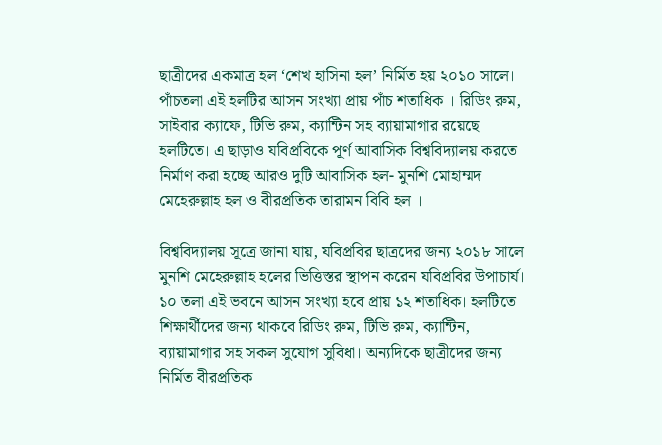ছাত্রীদের একমাত্র হল ‘শেখ হাসিনা হল’ নির্মিত হয় ২০১০ সালে। পাঁচতলা এই হলটির আসন সংখ্যা প্রায় পাঁচ শতাধিক । রিডিং রুম, সাইবার ক্যাফে, টিভি রুম, ক্যান্টিন সহ ব্যায়ামাগার রয়েছে হলটিতে। এ ছাড়াও যবিপ্রবিকে পূর্ণ আবাসিক বিশ্ববিদ্যালয় করতে নির্মাণ করা হচ্ছে আরও দুটি আবাসিক হল- মুনশি মোহাম্মদ মেহেরুল্লাহ হল ও বীরপ্রতিক তারামন বিবি হল ।

বিশ্ববিদ্যালয় সূত্রে জানা যায়, যবিপ্রবির ছাত্রদের জন্য ২০১৮ সালে মুনশি মেহেরুল্লাহ হলের ভিত্তিস্তর স্থাপন করেন যবিপ্রবির উপাচার্য। ১০ তলা এই ভবনে আসন সংখ্যা হবে প্রায় ১২ শতাধিক। হলটিতে শিক্ষার্থীদের জন্য থাকবে রিডিং রুম, টিভি রুম, ক্যান্টিন, ব্যায়ামাগার সহ সকল সুযোগ সুবিধা। অন্যদিকে ছাত্রীদের জন্য নির্মিত বীরপ্রতিক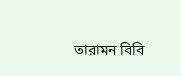তারামন বিবি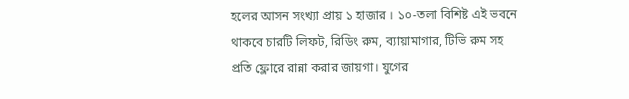হলের আসন সংখ্যা প্রায় ১ হাজার । ১০-তলা বিশিষ্ট এই ভবনে থাকবে চারটি লিফট, রিডিং রুম, ব্যায়ামাগার, টিভি রুম সহ প্রতি ফ্লোরে রান্না করার জায়গা। যুগের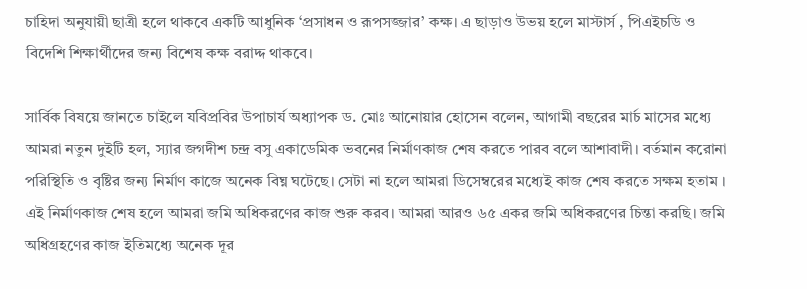চাহিদা অনুযায়ী ছাত্রী হলে থাকবে একটি আধুনিক ‘প্রসাধন ও রূপসজ্জার’ কক্ষ। এ ছাড়াও উভয় হলে মাস্টার্স , পিএইচডি ও বিদেশি শিক্ষার্থীদের জন্য বিশেষ কক্ষ বরাদ্দ থাকবে।

সার্বিক বিষয়ে জানতে চাইলে যবিপ্রবির উপাচার্য অধ্যাপক ড. মোঃ আনোয়ার হোসেন বলেন, আগামী বছরের মার্চ মাসের মধ্যে আমরা নতুন দুইটি হল, স্যার জগদীশ চন্দ্র বসু একাডেমিক ভবনের নির্মাণকাজ শেষ করতে পারব বলে আশাবাদী। বর্তমান করোনা পরিস্থিতি ও বৃষ্টির জন্য নির্মাণ কাজে অনেক বিঘ্ন ঘটেছে। সেটা না হলে আমরা ডিসেম্বরের মধ্যেই কাজ শেষ করতে সক্ষম হতাম । এই নির্মাণকাজ শেষ হলে আমরা জমি অধিকরণের কাজ শুরু করব। আমরা আরও ৬৫ একর জমি অধিকরণের চিন্তা করছি। জমি অধিগ্রহণের কাজ ইতিমধ্যে অনেক দূর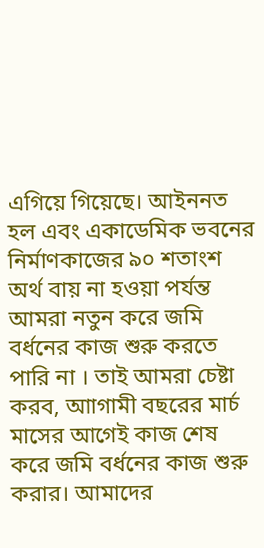এগিয়ে গিয়েছে। আইননত হল এবং একাডেমিক ভবনের নির্মাণকাজের ৯০ শতাংশ অর্থ বায় না হওয়া পর্যন্ত আমরা নতুন করে জমি বর্ধনের কাজ শুরু করতে পারি না । তাই আমরা চেষ্টা করব, আাগামী বছরের মার্চ মাসের আগেই কাজ শেষ করে জমি বর্ধনের কাজ শুরু করার। আমাদের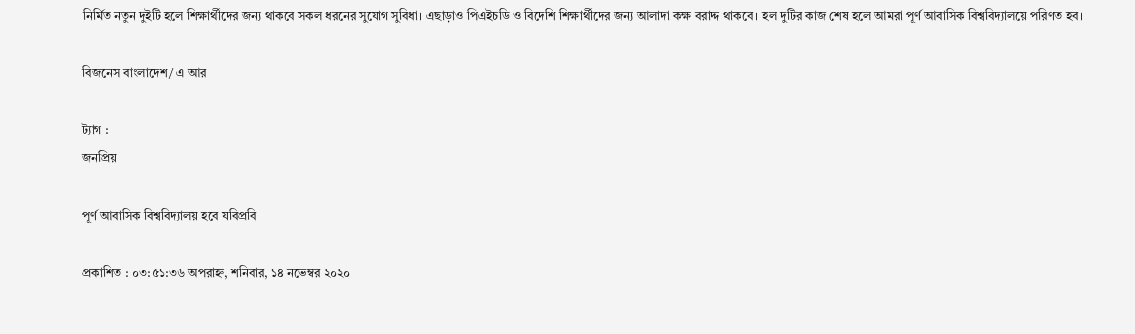নির্মিত নতুন দুইটি হলে শিক্ষার্থীদের জন্য থাকবে সকল ধরনের সুযোগ সুবিধা। এছাড়াও পিএইচডি ও বিদেশি শিক্ষার্থীদের জন্য আলাদা কক্ষ বরাদ্দ থাকবে। হল দুটির কাজ শেষ হলে আমরা পূর্ণ আবাসিক বিশ্ববিদ্যালয়ে পরিণত হব।

বিজনেস বাংলাদেশ/ এ আর

ট্যাগ :
জনপ্রিয়

পূর্ণ আবাসিক বিশ্ববিদ্যালয় হবে যবিপ্রবি

প্রকাশিত : ০৩:৫১:৩৬ অপরাহ্ন, শনিবার, ১৪ নভেম্বর ২০২০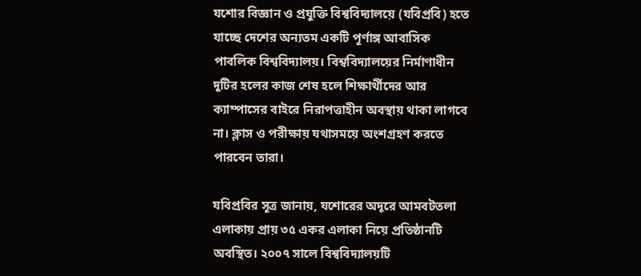যশোর বিজ্ঞান ও প্রযুক্তি বিশ্ববিদ্যালয়ে (যবিপ্রবি) হতে যাচ্ছে দেশের অন্যতম একটি পূর্ণাঙ্গ আবাসিক পাবলিক বিশ্ববিদ্যালয়। বিশ্ববিদ্যালয়ের নির্মাণাধীন দুটির হলের কাজ শেষ হলে শিক্ষার্থীদের আর ক্যাম্পাসের বাইরে নিরাপত্তাহীন অবস্থায় থাকা লাগবে না। ক্লাস ও পরীক্ষায় যথাসময়ে অংশগ্রহণ করতে পারবেন তারা।

যবিপ্রবির সূত্র জানায়, যশোরের অদূরে আমবটতলা এলাকায় প্রায় ৩৫ একর এলাকা নিয়ে প্রতিষ্ঠানটি অবস্থিত। ২০০৭ সালে বিশ্ববিদ্যালয়টি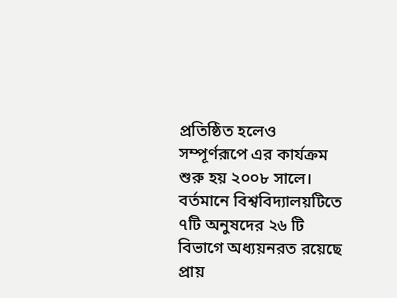প্রতিষ্ঠিত হলেও সম্পূর্ণরূপে এর কার্যক্রম শুরু হয় ২০০৮ সালে। বর্তমানে বিশ্ববিদ্যালয়টিতে ৭টি অনুষদের ২৬ টি বিভাগে অধ্যয়নরত রয়েছে প্রায়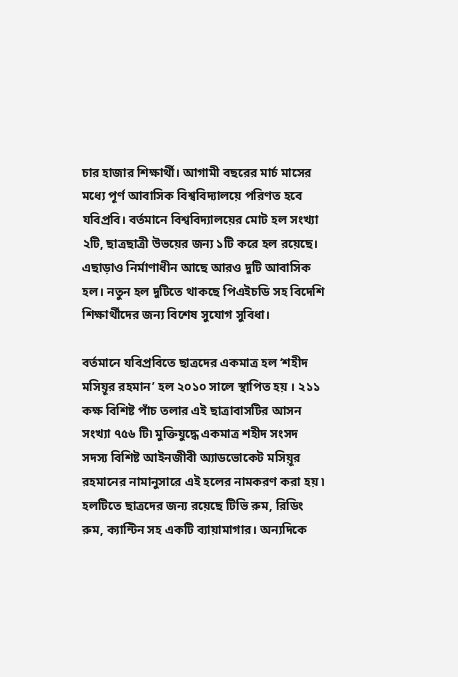চার হাজার শিক্ষার্থী। আগামী বছরের মার্চ মাসের মধ্যে পূর্ণ আবাসিক বিশ্ববিদ্যালয়ে পরিণত হবে যবিপ্রবি। বর্তমানে বিশ্ববিদ্যালয়ের মোট হল সংখ্যা ২টি, ছাত্রছাত্রী উভয়ের জন্য ১টি করে হল রয়েছে। এছাড়াও নির্মাণাধীন আছে আরও দুটি আবাসিক হল। নতুন হল দুটিতে থাকছে পিএইচডি সহ বিদেশি শিক্ষার্থীদের জন্য বিশেষ সুযোগ সুবিধা।

বর্তমানে যবিপ্রবিতে ছাত্রদের একমাত্র হল ‘শহীদ মসিয়ূর রহমান’ হল ২০১০ সালে স্থাপিত হয় । ২১১ কক্ষ বিশিষ্ট পাঁচ তলার এই ছাত্রাবাসটির আসন সংখ্যা ৭৫৬ টি৷ মুক্তিযুদ্ধে একমাত্র শহীদ সংসদ সদস্য বিশিষ্ট আইনজীবী অ্যাডভোকেট মসিয়ূর রহমানের নামানুসারে এই হলের নামকরণ করা হয় ৷ হলটিতে ছাত্রদের জন্য রয়েছে টিভি রুম, রিডিং রুম, ক্যান্টিন সহ একটি ব্যায়ামাগার। অন্যদিকে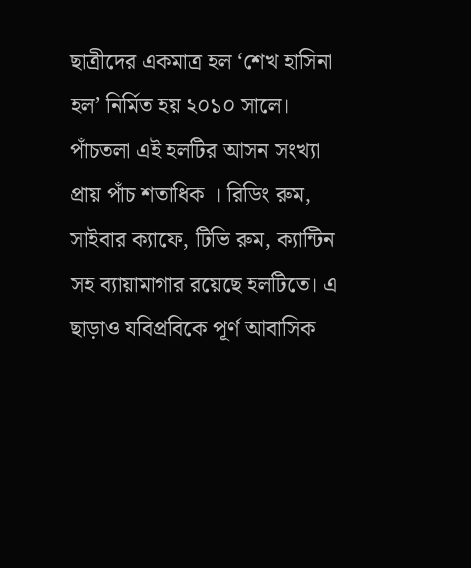ছাত্রীদের একমাত্র হল ‘শেখ হাসিনা হল’ নির্মিত হয় ২০১০ সালে। পাঁচতলা এই হলটির আসন সংখ্যা প্রায় পাঁচ শতাধিক । রিডিং রুম, সাইবার ক্যাফে, টিভি রুম, ক্যান্টিন সহ ব্যায়ামাগার রয়েছে হলটিতে। এ ছাড়াও যবিপ্রবিকে পূর্ণ আবাসিক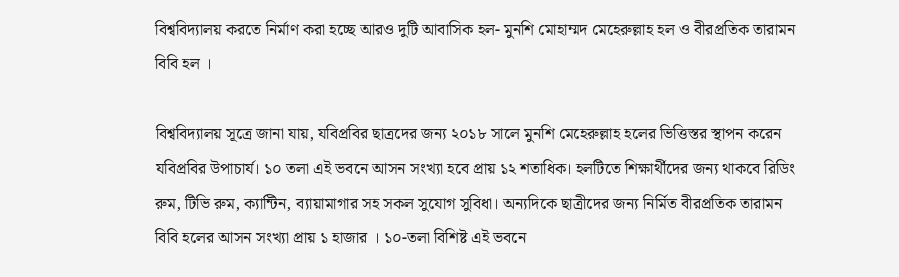বিশ্ববিদ্যালয় করতে নির্মাণ করা হচ্ছে আরও দুটি আবাসিক হল- মুনশি মোহাম্মদ মেহেরুল্লাহ হল ও বীরপ্রতিক তারামন বিবি হল ।

বিশ্ববিদ্যালয় সূত্রে জানা যায়, যবিপ্রবির ছাত্রদের জন্য ২০১৮ সালে মুনশি মেহেরুল্লাহ হলের ভিত্তিস্তর স্থাপন করেন যবিপ্রবির উপাচার্য। ১০ তলা এই ভবনে আসন সংখ্যা হবে প্রায় ১২ শতাধিক। হলটিতে শিক্ষার্থীদের জন্য থাকবে রিডিং রুম, টিভি রুম, ক্যান্টিন, ব্যায়ামাগার সহ সকল সুযোগ সুবিধা। অন্যদিকে ছাত্রীদের জন্য নির্মিত বীরপ্রতিক তারামন বিবি হলের আসন সংখ্যা প্রায় ১ হাজার । ১০-তলা বিশিষ্ট এই ভবনে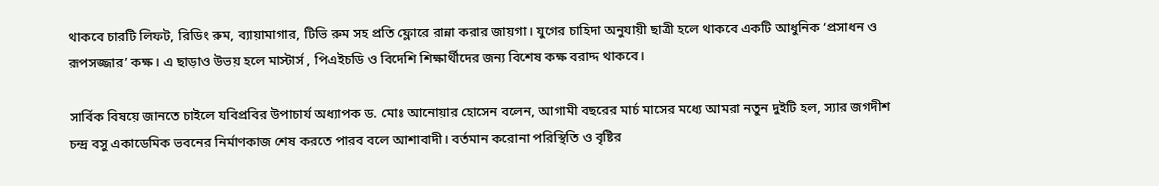থাকবে চারটি লিফট, রিডিং রুম, ব্যায়ামাগার, টিভি রুম সহ প্রতি ফ্লোরে রান্না করার জায়গা। যুগের চাহিদা অনুযায়ী ছাত্রী হলে থাকবে একটি আধুনিক ‘প্রসাধন ও রূপসজ্জার’ কক্ষ। এ ছাড়াও উভয় হলে মাস্টার্স , পিএইচডি ও বিদেশি শিক্ষার্থীদের জন্য বিশেষ কক্ষ বরাদ্দ থাকবে।

সার্বিক বিষয়ে জানতে চাইলে যবিপ্রবির উপাচার্য অধ্যাপক ড. মোঃ আনোয়ার হোসেন বলেন, আগামী বছরের মার্চ মাসের মধ্যে আমরা নতুন দুইটি হল, স্যার জগদীশ চন্দ্র বসু একাডেমিক ভবনের নির্মাণকাজ শেষ করতে পারব বলে আশাবাদী। বর্তমান করোনা পরিস্থিতি ও বৃষ্টির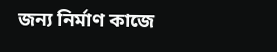জন্য নির্মাণ কাজে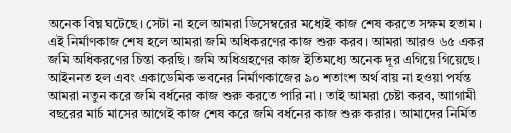অনেক বিঘ্ন ঘটেছে। সেটা না হলে আমরা ডিসেম্বরের মধ্যেই কাজ শেষ করতে সক্ষম হতাম । এই নির্মাণকাজ শেষ হলে আমরা জমি অধিকরণের কাজ শুরু করব। আমরা আরও ৬৫ একর জমি অধিকরণের চিন্তা করছি। জমি অধিগ্রহণের কাজ ইতিমধ্যে অনেক দূর এগিয়ে গিয়েছে। আইননত হল এবং একাডেমিক ভবনের নির্মাণকাজের ৯০ শতাংশ অর্থ বায় না হওয়া পর্যন্ত আমরা নতুন করে জমি বর্ধনের কাজ শুরু করতে পারি না । তাই আমরা চেষ্টা করব, আাগামী বছরের মার্চ মাসের আগেই কাজ শেষ করে জমি বর্ধনের কাজ শুরু করার। আমাদের নির্মিত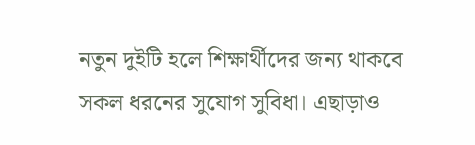নতুন দুইটি হলে শিক্ষার্থীদের জন্য থাকবে সকল ধরনের সুযোগ সুবিধা। এছাড়াও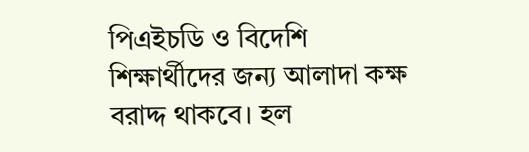পিএইচডি ও বিদেশি শিক্ষার্থীদের জন্য আলাদা কক্ষ বরাদ্দ থাকবে। হল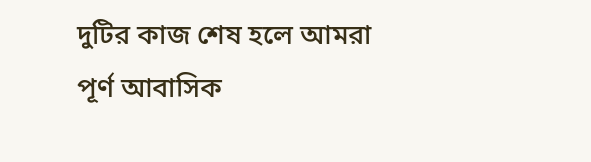দুটির কাজ শেষ হলে আমরা পূর্ণ আবাসিক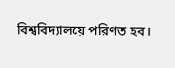বিশ্ববিদ্যালয়ে পরিণত হব।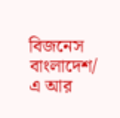বিজনেস বাংলাদেশ/ এ আর